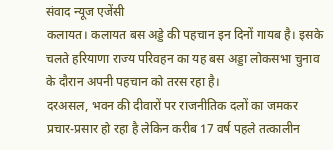संवाद न्यूज एजेंसी
कलायत। कलायत बस अड्डे की पहचान इन दिनों गायब है। इसके चलते हरियाणा राज्य परिवहन का यह बस अड्डा लोकसभा चुनाव के दौरान अपनी पहचान को तरस रहा है।
दरअसल, भवन की दीवारों पर राजनीतिक दलों का जमकर प्रचार-प्रसार हो रहा है लेकिन करीब 17 वर्ष पहले तत्कालीन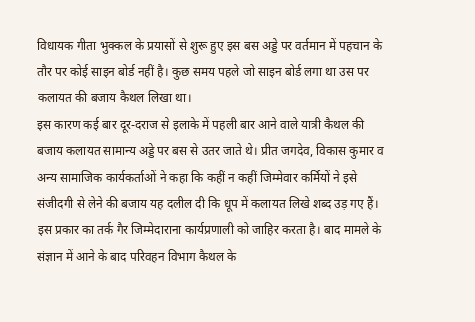विधायक गीता भुक्कल के प्रयासों से शुरू हुए इस बस अड्डे पर वर्तमान में पहचान के तौर पर कोई साइन बोर्ड नहीं है। कुछ समय पहले जो साइन बोर्ड लगा था उस पर कलायत की बजाय कैथल लिखा था।
इस कारण कई बार दूर-दराज से इलाके में पहली बार आने वाले यात्री कैथल की बजाय कलायत सामान्य अड्डे पर बस से उतर जाते थे। प्रीत जगदेव, विकास कुमार व अन्य सामाजिक कार्यकर्ताओं ने कहा कि कहीं न कहीं जिम्मेवार कर्मियों ने इसे संजीदगी से लेने की बजाय यह दलील दी कि धूप में कलायत लिखे शब्द उड़ गए हैं।
इस प्रकार का तर्क गैर जिम्मेदाराना कार्यप्रणाली को जाहिर करता है। बाद मामले के संज्ञान में आने के बाद परिवहन विभाग कैथल के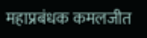महाप्रबंधक कमलजीत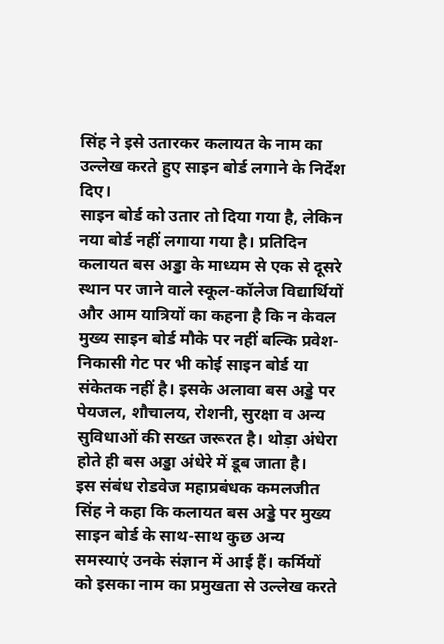सिंह ने इसे उतारकर कलायत के नाम का उल्लेख करते हुए साइन बोर्ड लगाने के निर्देश दिए।
साइन बोर्ड को उतार तो दिया गया है, लेकिन नया बोर्ड नहीं लगाया गया है। प्रतिदिन कलायत बस अड्डा के माध्यम से एक से दूसरे स्थान पर जाने वाले स्कूल-कॉलेज विद्यार्थियों और आम यात्रियों का कहना है कि न केवल मुख्य साइन बोर्ड मौके पर नहीं बल्कि प्रवेश-निकासी गेट पर भी कोई साइन बोर्ड या संकेतक नहीं है। इसके अलावा बस अड्डे पर पेयजल, शौचालय, रोशनी, सुरक्षा व अन्य सुविधाओं की सख्त जरूरत है। थोड़ा अंधेरा होते ही बस अड्डा अंधेरे में डूब जाता है।
इस संबंध रोडवेज महाप्रबंधक कमलजीत सिंह ने कहा कि कलायत बस अड्डे पर मुख्य साइन बोर्ड के साथ-साथ कुछ अन्य समस्याएं उनके संज्ञान में आई हैं। कर्मियों को इसका नाम का प्रमुखता से उल्लेख करते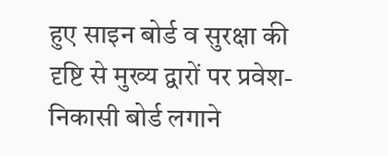हुए साइन बोर्ड व सुरक्षा की दृष्टि से मुख्य द्वारों पर प्रवेश-निकासी बोर्ड लगाने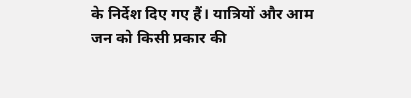के निर्देश दिए गए हैं। यात्रियों और आम जन को किसी प्रकार की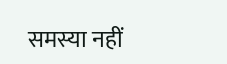समस्या नहीं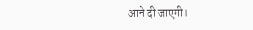आने दी जाएगी।